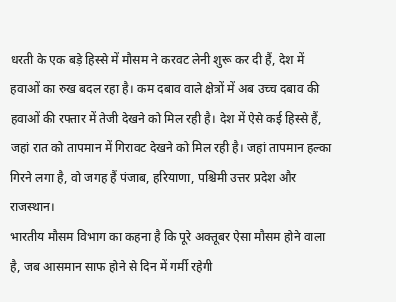धरती के एक बड़े हिस्से में मौसम ने करवट लेनी शुरू कर दी हैं, देश में हवाओं का रुख बदल रहा है। कम दबाव वाले क्षेत्रों में अब उच्च दबाव की हवाओं की रफ्तार में तेजी देखने को मिल रही है। देश में ऐसे कई हिस्से हैं, जहां रात को तापमान में गिरावट देखने को मिल रही है। जहां तापमान हल्का गिरने लगा है, वो जगह हैं पंजाब, हरियाणा, पश्चिमी उत्तर प्रदेश और राजस्थान।
भारतीय मौसम विभाग का कहना है कि पूरे अक्तूबर ऐसा मौसम होने वाला है, जब आसमान साफ होने से दिन में गर्मी रहेगी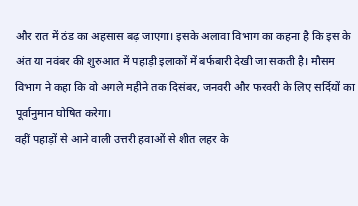और रात में ठंड का अहसास बढ़ जाएगा। इसके अलावा विभाग का कहना है कि इस के अंत या नवंबर की शुरुआत में पहाड़ी इलाकों में बर्फबारी देखी जा सकती है। मौसम विभाग ने कहा कि वो अगले महीने तक दिसंबर, जनवरी और फरवरी के लिए सर्दियों का पूर्वानुमान घोषित करेगा।
वहीं पहाड़ों से आने वाली उत्तरी हवाओं से शीत लहर के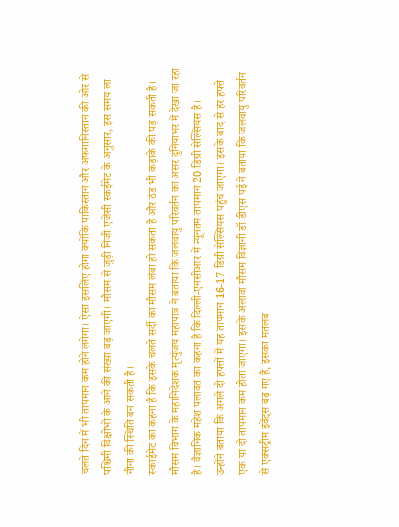चलते दिन में भी तापमान कम होने लगेगा। ऐसा इसलिए होगा क्योंकि पाकिस्तान और अफगानिस्तान की ओर से पश्चिमी विक्षोभों के आने की संख्या बढ़ जाएगी। मौसम से जुड़ी निजी एजेंसी स्कईमेट के अनुसार, इस समय ला नीना की स्थिति बन सकती है।
स्काईमेट का कहना है कि इसके चलते सर्दी का मौसम लंबा हो सकता है और ठंड भी कड़ाके की पड़ सकती है। मौसम विभाग के महानिदेशक मृत्युंजय महापात्र ने बताया कि जलवायु परिवर्तन का असर दुनियाभर में देखा जा रहा है। वैज्ञानिक महेश पलावत का कहना है कि दिल्ली-एनसीआर में न्यूनतम तापमान 20 डिग्री सेल्सियस है।
उन्होंने बताया कि अगले दो हफ्तों में यह तापमान 16-17 डिग्री सेल्सियस पहुंच जाएगा। इसके बाद से हर हफ्ते एक या दो तापमान कम होता जाएगा। इसके अलावा मौसम विज्ञानी डॉ डीएस पई ने बताया कि जलवायु परिवर्तन से एक्सट्रीम इवेंट्स बढ़ गए हैं, इसका मतलब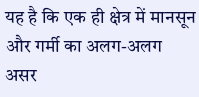यह है कि एक ही क्षेत्र में मानसून और गर्मी का अलग-अलग असर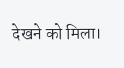देखने को मिला।